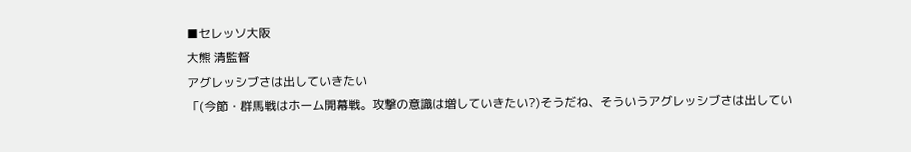■セレッソ大阪
大熊 清監督
アグレッシブさは出していきたい
「(今節・群馬戦はホーム開幕戦。攻撃の意識は増していきたい?)そうだね、そういうアグレッシブさは出してい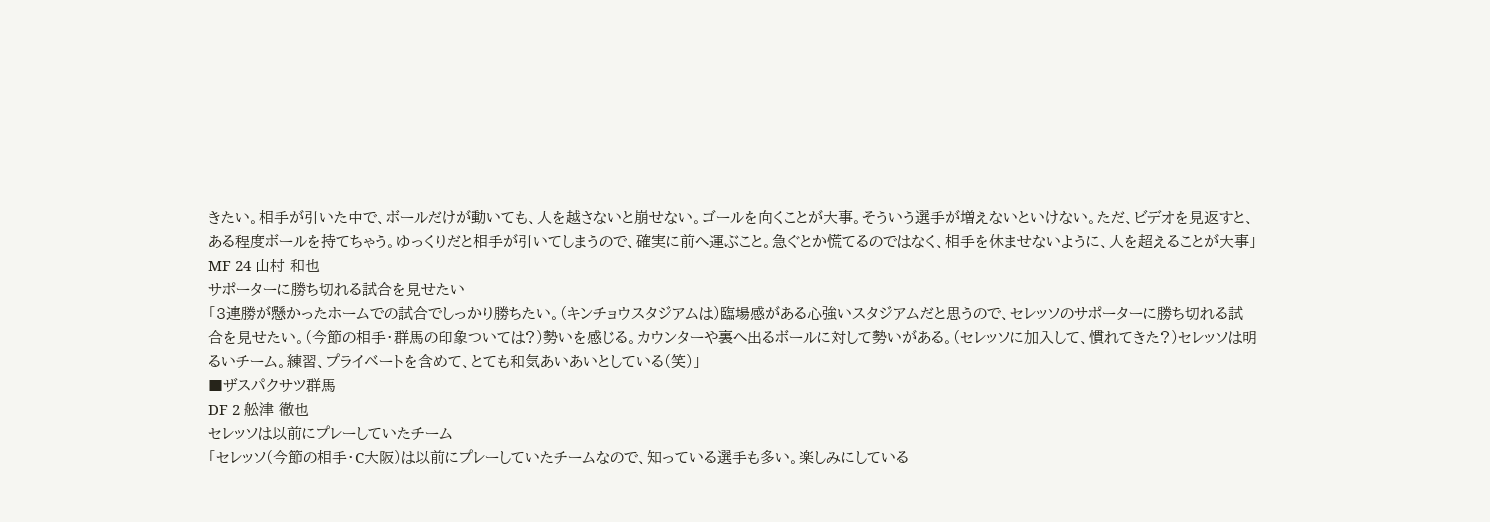きたい。相手が引いた中で、ボールだけが動いても、人を越さないと崩せない。ゴールを向くことが大事。そういう選手が増えないといけない。ただ、ビデオを見返すと、ある程度ボールを持てちゃう。ゆっくりだと相手が引いてしまうので、確実に前へ運ぶこと。急ぐとか慌てるのではなく、相手を休ませないように、人を超えることが大事」
MF 24 山村 和也
サポーターに勝ち切れる試合を見せたい
「3連勝が懸かったホームでの試合でしっかり勝ちたい。(キンチョウスタジアムは)臨場感がある心強いスタジアムだと思うので、セレッソのサポーターに勝ち切れる試合を見せたい。(今節の相手・群馬の印象ついては?)勢いを感じる。カウンターや裏へ出るボールに対して勢いがある。(セレッソに加入して、慣れてきた?)セレッソは明るいチーム。練習、プライベートを含めて、とても和気あいあいとしている(笑)」
■ザスパクサツ群馬
DF 2 舩津 徹也
セレッソは以前にプレーしていたチーム
「セレッソ(今節の相手・C大阪)は以前にプレーしていたチームなので、知っている選手も多い。楽しみにしている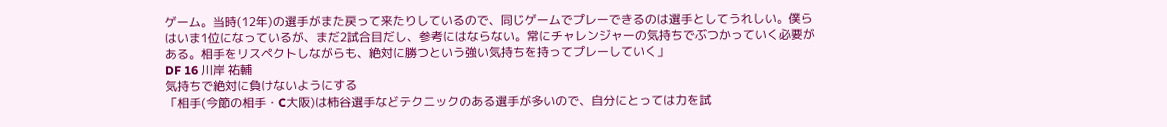ゲーム。当時(12年)の選手がまた戻って来たりしているので、同じゲームでプレーできるのは選手としてうれしい。僕らはいま1位になっているが、まだ2試合目だし、参考にはならない。常にチャレンジャーの気持ちでぶつかっていく必要がある。相手をリスペクトしながらも、絶対に勝つという強い気持ちを持ってプレーしていく」
DF 16 川岸 祐輔
気持ちで絶対に負けないようにする
「相手(今節の相手・C大阪)は柿谷選手などテクニックのある選手が多いので、自分にとっては力を試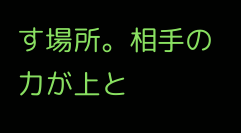す場所。相手の力が上と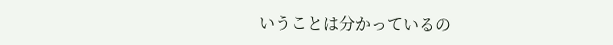いうことは分かっているの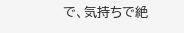で、気持ちで絶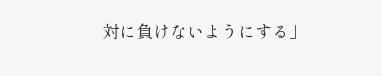対に負けないようにする」